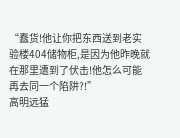“蠢货!他让你把东西送到老实验楼404储物柜,是因为他昨晚就在那里遭到了伏击!他怎么可能再去同一个陷阱?!”
高明远猛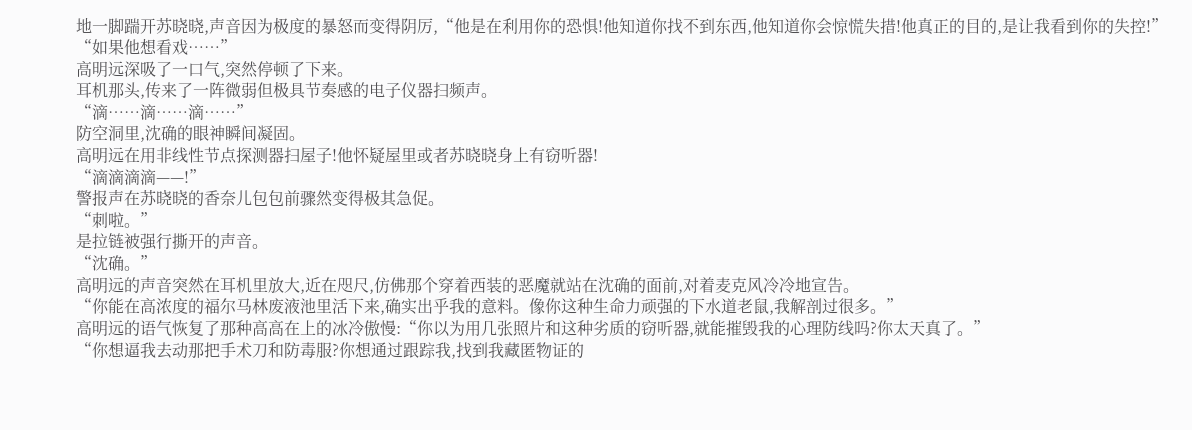地一脚踹开苏晓晓,声音因为极度的暴怒而变得阴厉,“他是在利用你的恐惧!他知道你找不到东西,他知道你会惊慌失措!他真正的目的,是让我看到你的失控!”
“如果他想看戏……”
高明远深吸了一口气,突然停顿了下来。
耳机那头,传来了一阵微弱但极具节奏感的电子仪器扫频声。
“滴……滴……滴……”
防空洞里,沈确的眼神瞬间凝固。
高明远在用非线性节点探测器扫屋子!他怀疑屋里或者苏晓晓身上有窃听器!
“滴滴滴滴——!”
警报声在苏晓晓的香奈儿包包前骤然变得极其急促。
“刺啦。”
是拉链被强行撕开的声音。
“沈确。”
高明远的声音突然在耳机里放大,近在咫尺,仿佛那个穿着西装的恶魔就站在沈确的面前,对着麦克风冷冷地宣告。
“你能在高浓度的福尔马林废液池里活下来,确实出乎我的意料。像你这种生命力顽强的下水道老鼠,我解剖过很多。”
高明远的语气恢复了那种高高在上的冰冷傲慢:“你以为用几张照片和这种劣质的窃听器,就能摧毁我的心理防线吗?你太天真了。”
“你想逼我去动那把手术刀和防毒服?你想通过跟踪我,找到我藏匿物证的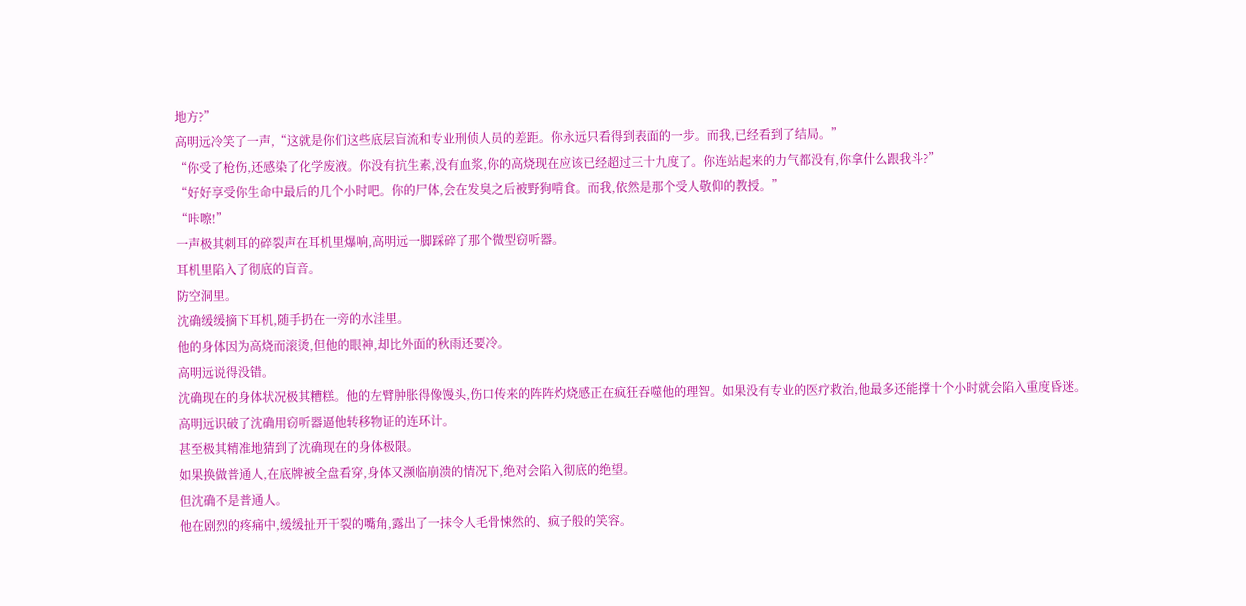地方?”
高明远冷笑了一声,“这就是你们这些底层盲流和专业刑侦人员的差距。你永远只看得到表面的一步。而我,已经看到了结局。”
“你受了枪伤,还感染了化学废液。你没有抗生素,没有血浆,你的高烧现在应该已经超过三十九度了。你连站起来的力气都没有,你拿什么跟我斗?”
“好好享受你生命中最后的几个小时吧。你的尸体,会在发臭之后被野狗啃食。而我,依然是那个受人敬仰的教授。”
“咔嚓!”
一声极其刺耳的碎裂声在耳机里爆响,高明远一脚踩碎了那个微型窃听器。
耳机里陷入了彻底的盲音。
防空洞里。
沈确缓缓摘下耳机,随手扔在一旁的水洼里。
他的身体因为高烧而滚烫,但他的眼神,却比外面的秋雨还要冷。
高明远说得没错。
沈确现在的身体状况极其糟糕。他的左臂肿胀得像馒头,伤口传来的阵阵灼烧感正在疯狂吞噬他的理智。如果没有专业的医疗救治,他最多还能撑十个小时就会陷入重度昏迷。
高明远识破了沈确用窃听器逼他转移物证的连环计。
甚至极其精准地猜到了沈确现在的身体极限。
如果换做普通人,在底牌被全盘看穿,身体又濒临崩溃的情况下,绝对会陷入彻底的绝望。
但沈确不是普通人。
他在剧烈的疼痛中,缓缓扯开干裂的嘴角,露出了一抹令人毛骨悚然的、疯子般的笑容。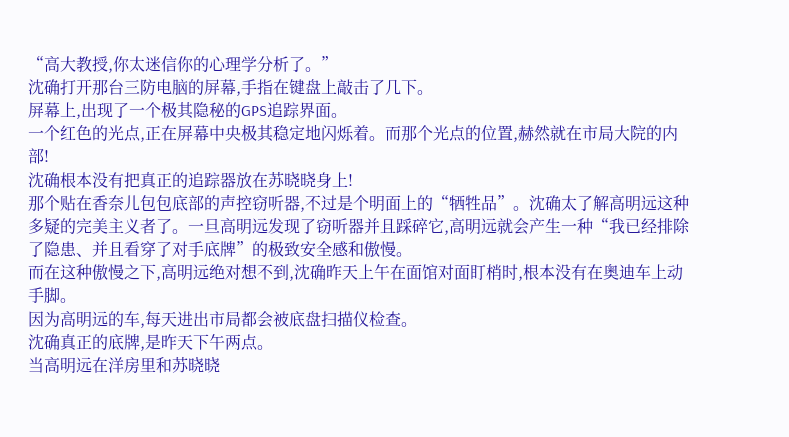“高大教授,你太迷信你的心理学分析了。”
沈确打开那台三防电脑的屏幕,手指在键盘上敲击了几下。
屏幕上,出现了一个极其隐秘的GPS追踪界面。
一个红色的光点,正在屏幕中央极其稳定地闪烁着。而那个光点的位置,赫然就在市局大院的内部!
沈确根本没有把真正的追踪器放在苏晓晓身上!
那个贴在香奈儿包包底部的声控窃听器,不过是个明面上的“牺牲品”。沈确太了解高明远这种多疑的完美主义者了。一旦高明远发现了窃听器并且踩碎它,高明远就会产生一种“我已经排除了隐患、并且看穿了对手底牌”的极致安全感和傲慢。
而在这种傲慢之下,高明远绝对想不到,沈确昨天上午在面馆对面盯梢时,根本没有在奥迪车上动手脚。
因为高明远的车,每天进出市局都会被底盘扫描仪检查。
沈确真正的底牌,是昨天下午两点。
当高明远在洋房里和苏晓晓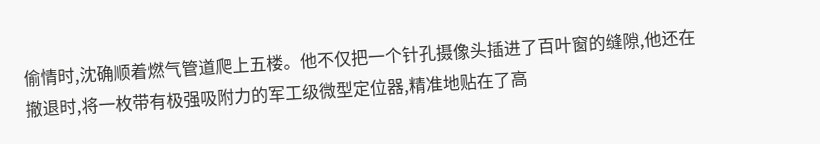偷情时,沈确顺着燃气管道爬上五楼。他不仅把一个针孔摄像头插进了百叶窗的缝隙,他还在撤退时,将一枚带有极强吸附力的军工级微型定位器,精准地贴在了高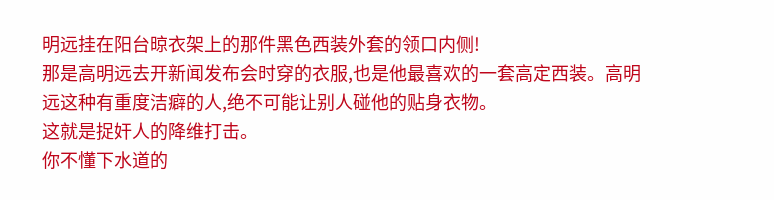明远挂在阳台晾衣架上的那件黑色西装外套的领口内侧!
那是高明远去开新闻发布会时穿的衣服,也是他最喜欢的一套高定西装。高明远这种有重度洁癖的人,绝不可能让别人碰他的贴身衣物。
这就是捉奸人的降维打击。
你不懂下水道的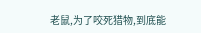老鼠,为了咬死猎物,到底能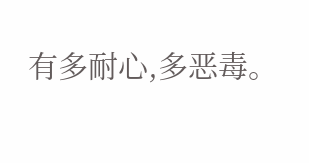有多耐心,多恶毒。